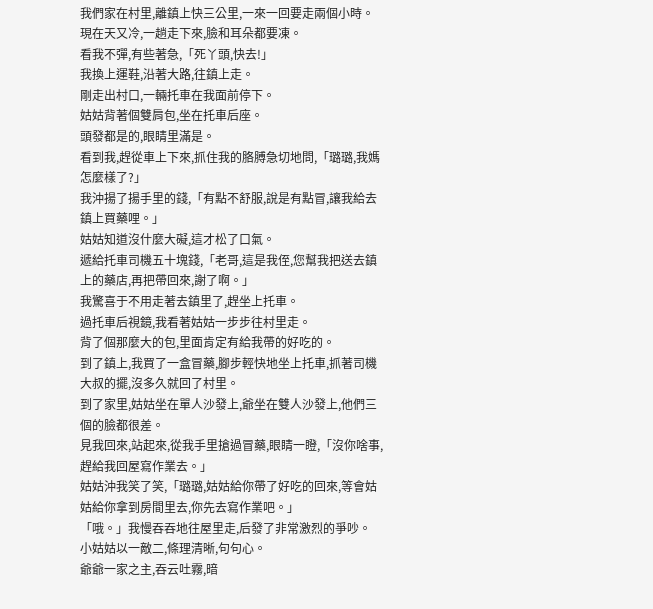我們家在村里,離鎮上快三公里,一來一回要走兩個小時。
現在天又冷,一趟走下來,臉和耳朵都要凍。
看我不彈,有些著急,「死丫頭,快去!」
我換上運鞋,沿著大路,往鎮上走。
剛走出村口,一輛托車在我面前停下。
姑姑背著個雙肩包,坐在托車后座。
頭發都是的,眼睛里滿是。
看到我,趕從車上下來,抓住我的胳膊急切地問,「璐璐,我媽怎麼樣了?」
我沖揚了揚手里的錢,「有點不舒服,說是有點冒,讓我給去鎮上買藥哩。」
姑姑知道沒什麼大礙,這才松了口氣。
遞給托車司機五十塊錢,「老哥,這是我侄,您幫我把送去鎮上的藥店,再把帶回來,謝了啊。」
我驚喜于不用走著去鎮里了,趕坐上托車。
過托車后視鏡,我看著姑姑一步步往村里走。
背了個那麼大的包,里面肯定有給我帶的好吃的。
到了鎮上,我買了一盒冒藥,腳步輕快地坐上托車,抓著司機大叔的擺,沒多久就回了村里。
到了家里,姑姑坐在單人沙發上,爺坐在雙人沙發上,他們三個的臉都很差。
見我回來,站起來,從我手里搶過冒藥,眼睛一瞪,「沒你啥事,趕給我回屋寫作業去。」
姑姑沖我笑了笑,「璐璐,姑姑給你帶了好吃的回來,等會姑姑給你拿到房間里去,你先去寫作業吧。」
「哦。」我慢吞吞地往屋里走,后發了非常激烈的爭吵。
小姑姑以一敵二,條理清晰,句句心。
爺爺一家之主,吞云吐霧,暗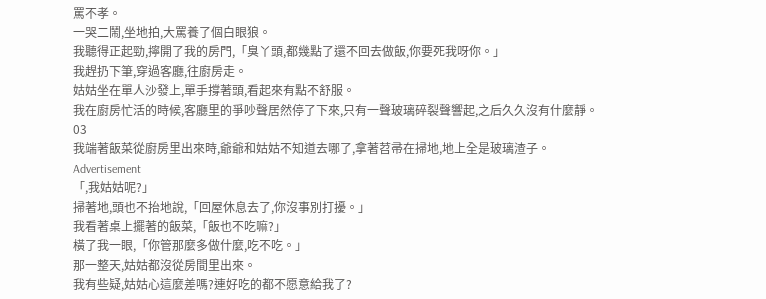罵不孝。
一哭二鬧,坐地拍,大罵養了個白眼狼。
我聽得正起勁,擰開了我的房門,「臭丫頭,都幾點了還不回去做飯,你要死我呀你。」
我趕扔下筆,穿過客廳,往廚房走。
姑姑坐在單人沙發上,單手撐著頭,看起來有點不舒服。
我在廚房忙活的時候,客廳里的爭吵聲居然停了下來,只有一聲玻璃碎裂聲響起,之后久久沒有什麼靜。
03
我端著飯菜從廚房里出來時,爺爺和姑姑不知道去哪了,拿著苕帚在掃地,地上全是玻璃渣子。
Advertisement
「,我姑姑呢?」
掃著地,頭也不抬地說,「回屋休息去了,你沒事別打擾。」
我看著桌上擺著的飯菜,「飯也不吃嘛?」
橫了我一眼,「你管那麼多做什麼,吃不吃。」
那一整天,姑姑都沒從房間里出來。
我有些疑,姑姑心這麼差嗎?連好吃的都不愿意給我了?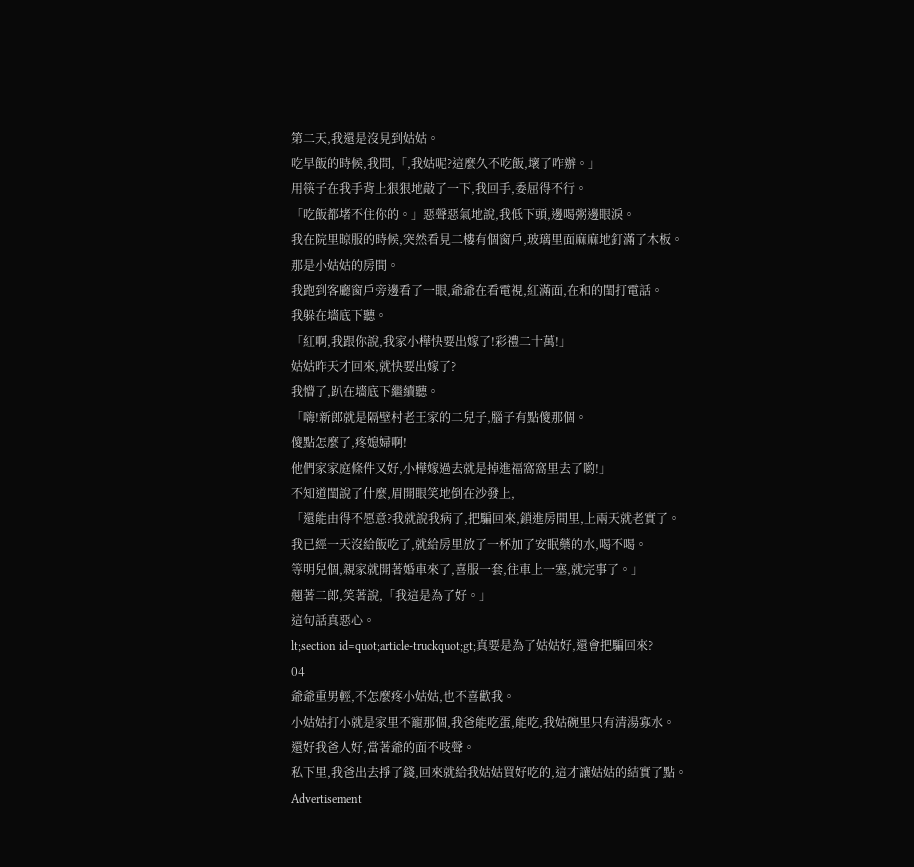第二天,我還是沒見到姑姑。
吃早飯的時候,我問,「,我姑呢?這麼久不吃飯,壞了咋辦。」
用筷子在我手背上狠狠地敲了一下,我回手,委屈得不行。
「吃飯都堵不住你的。」惡聲惡氣地說,我低下頭,邊喝粥邊眼淚。
我在院里晾服的時候,突然看見二樓有個窗戶,玻璃里面麻麻地釘滿了木板。
那是小姑姑的房間。
我跑到客廳窗戶旁邊看了一眼,爺爺在看電視,紅滿面,在和的閨打電話。
我躲在墻底下聽。
「紅啊,我跟你說,我家小樺快要出嫁了!彩禮二十萬!」
姑姑昨天才回來,就快要出嫁了?
我懵了,趴在墻底下繼續聽。
「嗨!新郎就是隔壁村老王家的二兒子,腦子有點傻那個。
傻點怎麼了,疼媳婦啊!
他們家家庭條件又好,小樺嫁過去就是掉進福窩窩里去了喲!」
不知道閨說了什麼,眉開眼笑地倒在沙發上,
「還能由得不愿意?我就說我病了,把騙回來,鎖進房間里,上兩天就老實了。
我已經一天沒給飯吃了,就給房里放了一杯加了安眠藥的水,喝不喝。
等明兒個,親家就開著婚車來了,喜服一套,往車上一塞,就完事了。」
翹著二郎,笑著說,「我這是為了好。」
這句話真惡心。
lt;section id=quot;article-truckquot;gt;真要是為了姑姑好,還會把騙回來?
04
爺爺重男輕,不怎麼疼小姑姑,也不喜歡我。
小姑姑打小就是家里不寵那個,我爸能吃蛋,能吃,我姑碗里只有清湯寡水。
還好我爸人好,當著爺的面不吱聲。
私下里,我爸出去掙了錢,回來就給我姑姑買好吃的,這才讓姑姑的結實了點。
Advertisement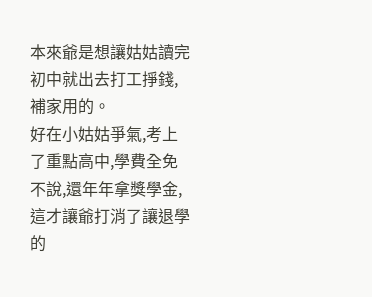本來爺是想讓姑姑讀完初中就出去打工掙錢,補家用的。
好在小姑姑爭氣,考上了重點高中,學費全免不說,還年年拿獎學金,這才讓爺打消了讓退學的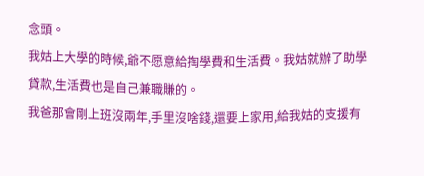念頭。
我姑上大學的時候,爺不愿意給掏學費和生活費。我姑就辦了助學貸款,生活費也是自己兼職賺的。
我爸那會剛上班沒兩年,手里沒啥錢,還要上家用,給我姑的支援有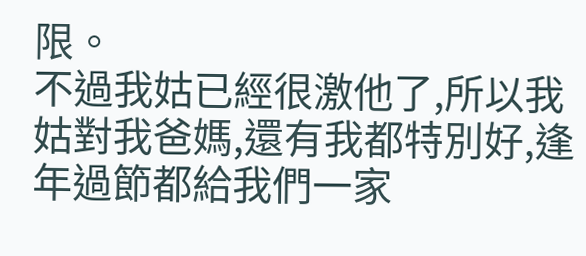限。
不過我姑已經很激他了,所以我姑對我爸媽,還有我都特別好,逢年過節都給我們一家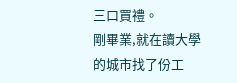三口買禮。
剛畢業,就在讀大學的城市找了份工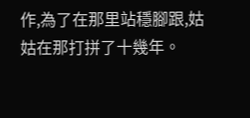作,為了在那里站穩腳跟,姑姑在那打拼了十幾年。